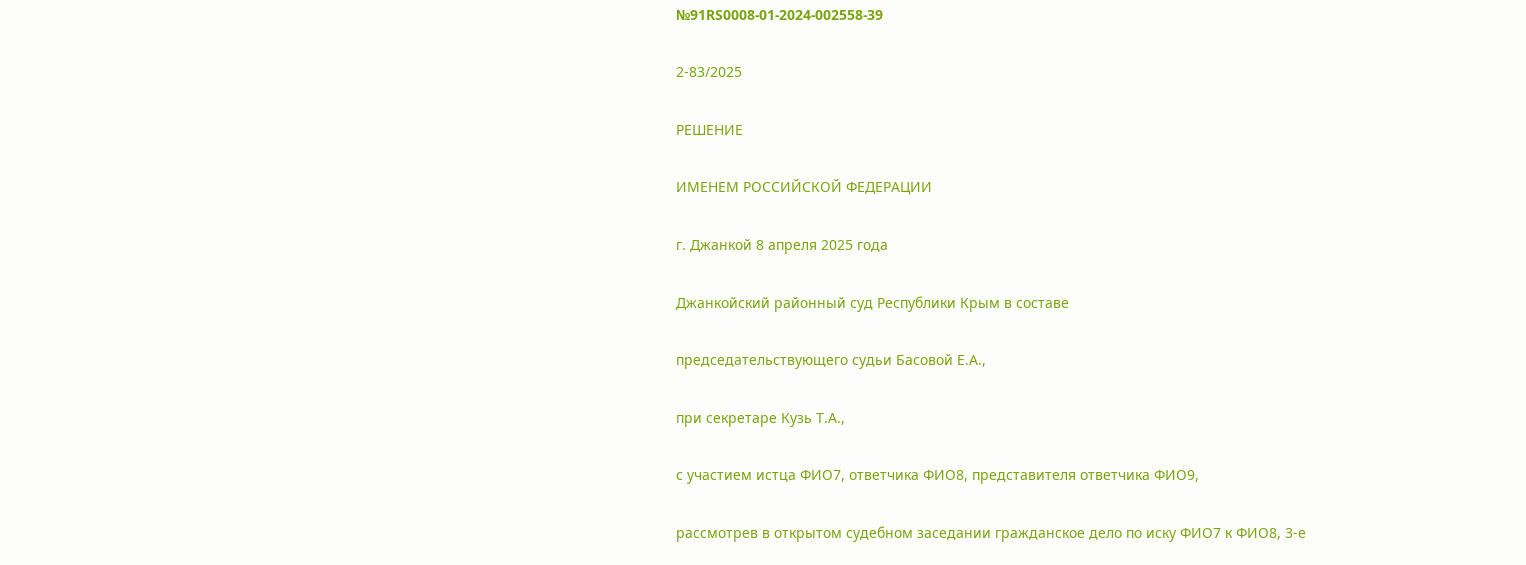№91RS0008-01-2024-002558-39

2-83/2025

РЕШЕНИЕ

ИМЕНЕМ РОССИЙСКОЙ ФЕДЕРАЦИИ

г. Джанкой 8 апреля 2025 года

Джанкойский районный суд Республики Крым в составе

председательствующего судьи Басовой Е.А.,

при секретаре Кузь Т.А.,

с участием истца ФИО7, ответчика ФИО8, представителя ответчика ФИО9,

рассмотрев в открытом судебном заседании гражданское дело по иску ФИО7 к ФИО8, 3-е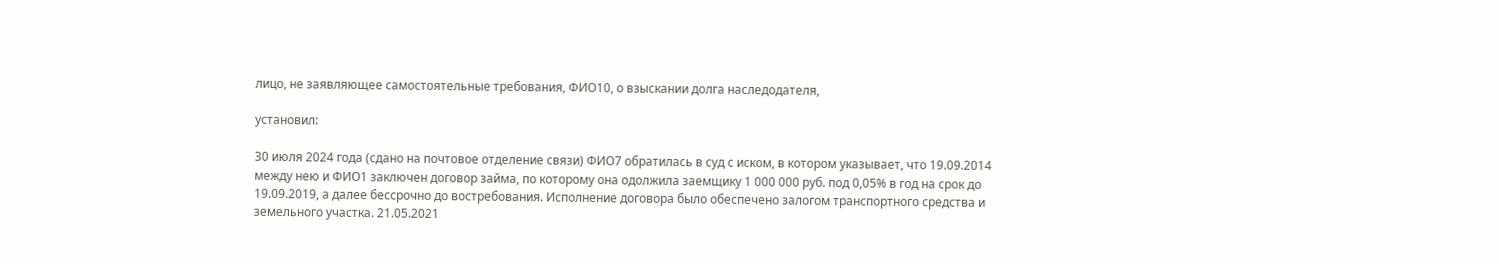лицо, не заявляющее самостоятельные требования, ФИО10, о взыскании долга наследодателя,

установил:

30 июля 2024 года (сдано на почтовое отделение связи) ФИО7 обратилась в суд с иском, в котором указывает, что 19.09.2014 между нею и ФИО1 заключен договор займа, по которому она одолжила заемщику 1 000 000 руб. под 0,05% в год на срок до 19.09.2019, а далее бессрочно до востребования. Исполнение договора было обеспечено залогом транспортного средства и земельного участка. 21.05.2021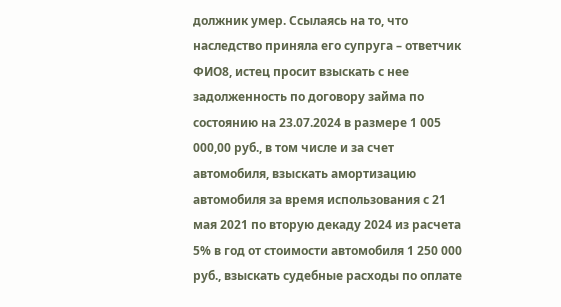должник умер. Ссылаясь на то, что наследство приняла его супруга – ответчик ФИО8, истец просит взыскать с нее задолженность по договору займа по состоянию на 23.07.2024 в размере 1 005 000,00 руб., в том числе и за счет автомобиля, взыскать амортизацию автомобиля за время использования с 21 мая 2021 по вторую декаду 2024 из расчета 5% в год от стоимости автомобиля 1 250 000 руб., взыскать судебные расходы по оплате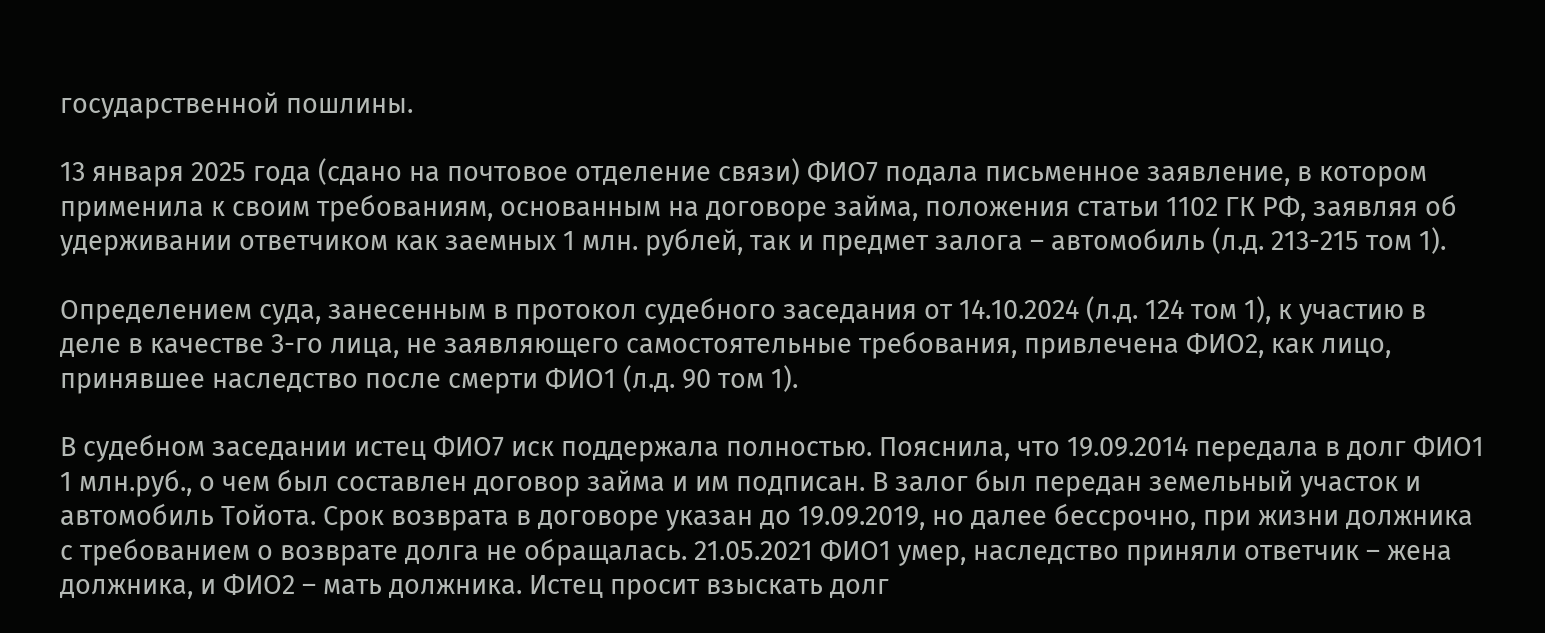государственной пошлины.

13 января 2025 года (сдано на почтовое отделение связи) ФИО7 подала письменное заявление, в котором применила к своим требованиям, основанным на договоре займа, положения статьи 1102 ГК РФ, заявляя об удерживании ответчиком как заемных 1 млн. рублей, так и предмет залога – автомобиль (л.д. 213-215 том 1).

Определением суда, занесенным в протокол судебного заседания от 14.10.2024 (л.д. 124 том 1), к участию в деле в качестве 3-го лица, не заявляющего самостоятельные требования, привлечена ФИО2, как лицо, принявшее наследство после смерти ФИО1 (л.д. 90 том 1).

В судебном заседании истец ФИО7 иск поддержала полностью. Пояснила, что 19.09.2014 передала в долг ФИО1 1 млн.руб., о чем был составлен договор займа и им подписан. В залог был передан земельный участок и автомобиль Тойота. Срок возврата в договоре указан до 19.09.2019, но далее бессрочно, при жизни должника с требованием о возврате долга не обращалась. 21.05.2021 ФИО1 умер, наследство приняли ответчик – жена должника, и ФИО2 – мать должника. Истец просит взыскать долг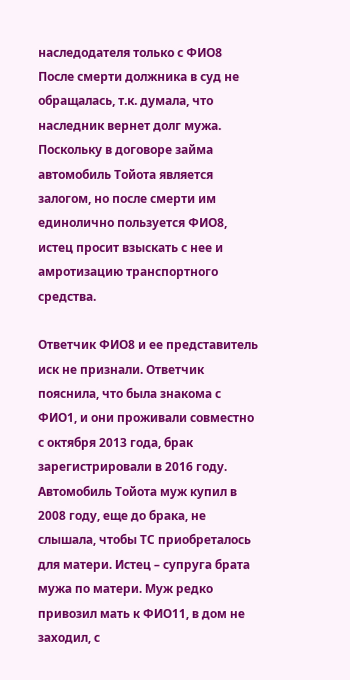наследодателя только с ФИО8 После смерти должника в суд не обращалась, т.к. думала, что наследник вернет долг мужа. Поскольку в договоре займа автомобиль Тойота является залогом, но после смерти им единолично пользуется ФИО8, истец просит взыскать с нее и амротизацию транспортного средства.

Ответчик ФИО8 и ее представитель иск не признали. Ответчик пояснила, что была знакома с ФИО1, и они проживали совместно с октября 2013 года, брак зарегистрировали в 2016 году. Автомобиль Тойота муж купил в 2008 году, еще до брака, не слышала, чтобы ТС приобреталось для матери. Истец – супруга брата мужа по матери. Муж редко привозил мать к ФИО11, в дом не заходил, с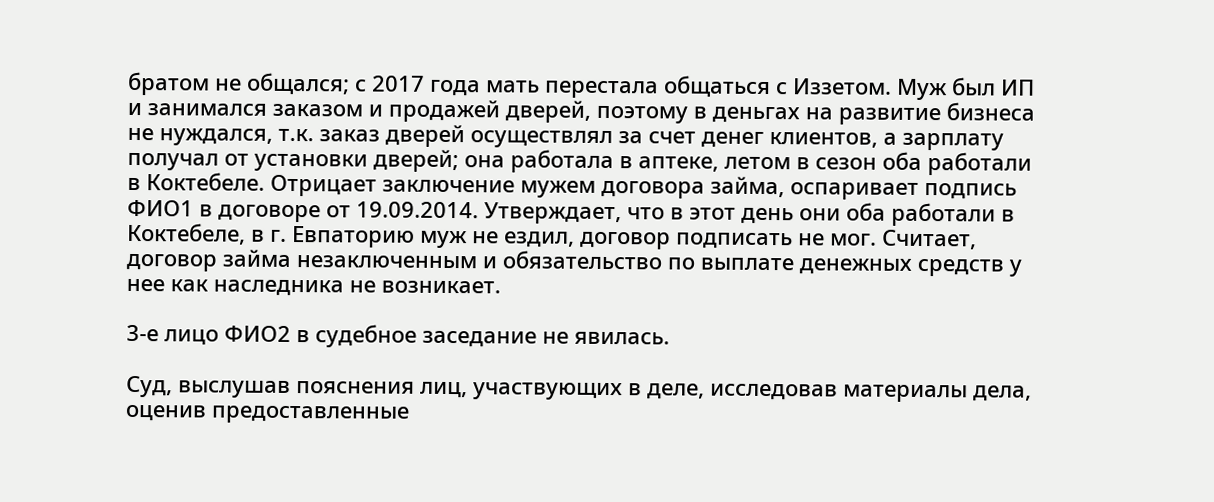братом не общался; с 2017 года мать перестала общаться с Иззетом. Муж был ИП и занимался заказом и продажей дверей, поэтому в деньгах на развитие бизнеса не нуждался, т.к. заказ дверей осуществлял за счет денег клиентов, а зарплату получал от установки дверей; она работала в аптеке, летом в сезон оба работали в Коктебеле. Отрицает заключение мужем договора займа, оспаривает подпись ФИО1 в договоре от 19.09.2014. Утверждает, что в этот день они оба работали в Коктебеле, в г. Евпаторию муж не ездил, договор подписать не мог. Считает, договор займа незаключенным и обязательство по выплате денежных средств у нее как наследника не возникает.

3-е лицо ФИО2 в судебное заседание не явилась.

Суд, выслушав пояснения лиц, участвующих в деле, исследовав материалы дела, оценив предоставленные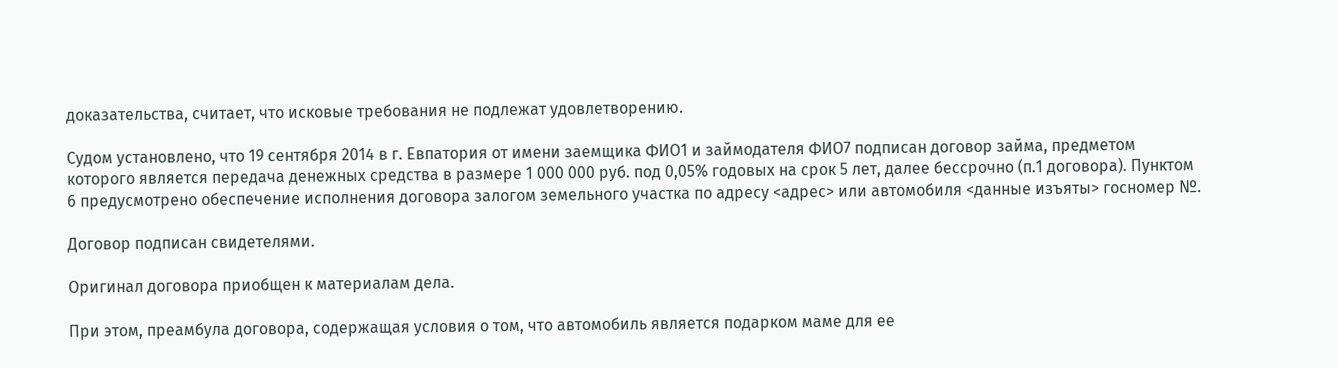доказательства, считает, что исковые требования не подлежат удовлетворению.

Судом установлено, что 19 сентября 2014 в г. Евпатория от имени заемщика ФИО1 и займодателя ФИО7 подписан договор займа, предметом которого является передача денежных средства в размере 1 000 000 руб. под 0,05% годовых на срок 5 лет, далее бессрочно (п.1 договора). Пунктом 6 предусмотрено обеспечение исполнения договора залогом земельного участка по адресу <адрес> или автомобиля <данные изъяты> госномер №.

Договор подписан свидетелями.

Оригинал договора приобщен к материалам дела.

При этом, преамбула договора, содержащая условия о том, что автомобиль является подарком маме для ее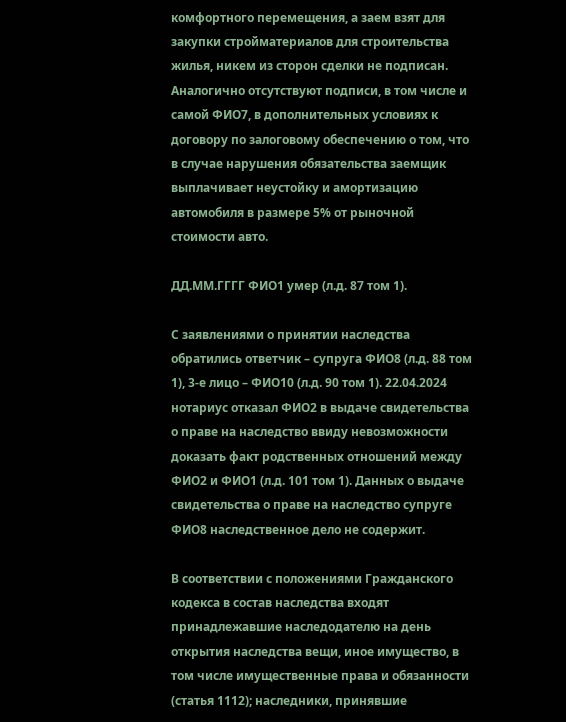комфортного перемещения, а заем взят для закупки стройматериалов для строительства жилья, никем из сторон сделки не подписан. Аналогично отсутствуют подписи, в том числе и самой ФИО7, в дополнительных условиях к договору по залоговому обеспечению о том, что в случае нарушения обязательства заемщик выплачивает неустойку и амортизацию автомобиля в размере 5% от рыночной стоимости авто.

ДД.ММ.ГГГГ ФИО1 умер (л.д. 87 том 1).

С заявлениями о принятии наследства обратились ответчик – супруга ФИО8 (л.д. 88 том 1), 3-е лицо – ФИО10 (л.д. 90 том 1). 22.04.2024 нотариус отказал ФИО2 в выдаче свидетельства о праве на наследство ввиду невозможности доказать факт родственных отношений между ФИО2 и ФИО1 (л.д. 101 том 1). Данных о выдаче свидетельства о праве на наследство супруге ФИО8 наследственное дело не содержит.

В соответствии с положениями Гражданского кодекса в состав наследства входят принадлежавшие наследодателю на день открытия наследства вещи, иное имущество, в том числе имущественные права и обязанности (статья 1112); наследники, принявшие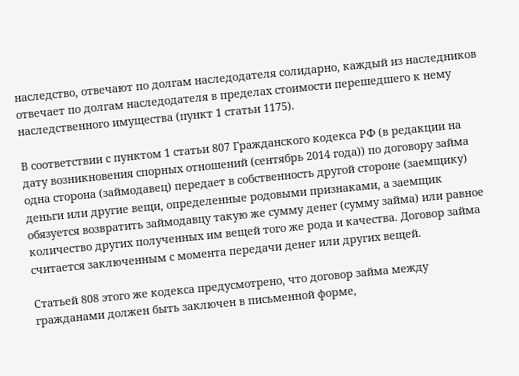наследство, отвечают по долгам наследодателя солидарно, каждый из наследников отвечает по долгам наследодателя в пределах стоимости перешедшего к нему наследственного имущества (пункт 1 статьи 1175).

В соответствии с пунктом 1 статьи 807 Гражданского кодекса РФ (в редакции на дату возникновения спорных отношений (сентябрь 2014 года)) по договору займа одна сторона (займодавец) передает в собственность другой стороне (заемщику) деньги или другие вещи, определенные родовыми признаками, а заемщик обязуется возвратить займодавцу такую же сумму денег (сумму займа) или равное количество других полученных им вещей того же рода и качества. Договор займа считается заключенным с момента передачи денег или других вещей.

Статьей 808 этого же кодекса предусмотрено, что договор займа между гражданами должен быть заключен в письменной форме,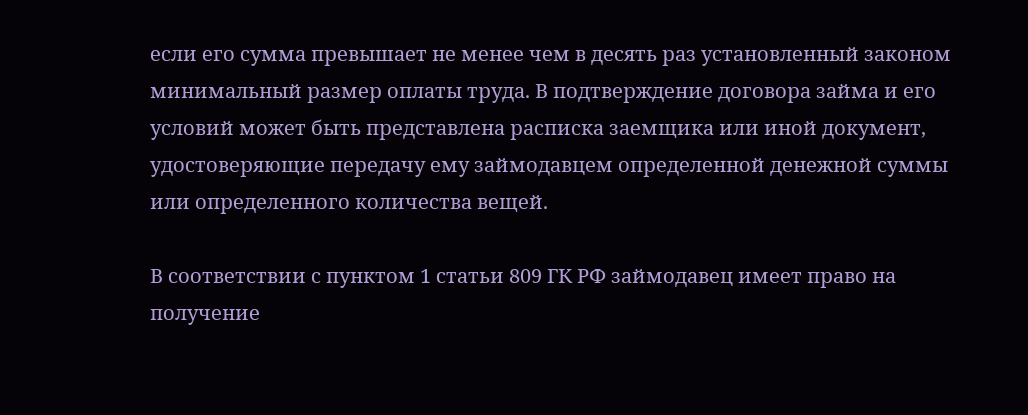если его сумма превышает не менее чем в десять раз установленный законом минимальный размер оплаты труда. В подтверждение договора займа и его условий может быть представлена расписка заемщика или иной документ, удостоверяющие передачу ему займодавцем определенной денежной суммы или определенного количества вещей.

В соответствии с пунктом 1 статьи 809 ГК РФ займодавец имеет право на получение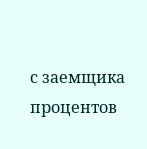с заемщика процентов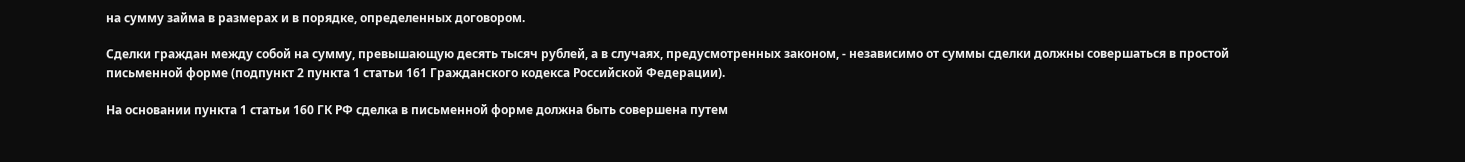на сумму займа в размерах и в порядке, определенных договором.

Сделки граждан между собой на сумму, превышающую десять тысяч рублей, а в случаях, предусмотренных законом, - независимо от суммы сделки должны совершаться в простой письменной форме (подпункт 2 пункта 1 статьи 161 Гражданского кодекса Российской Федерации).

На основании пункта 1 статьи 160 ГК РФ сделка в письменной форме должна быть совершена путем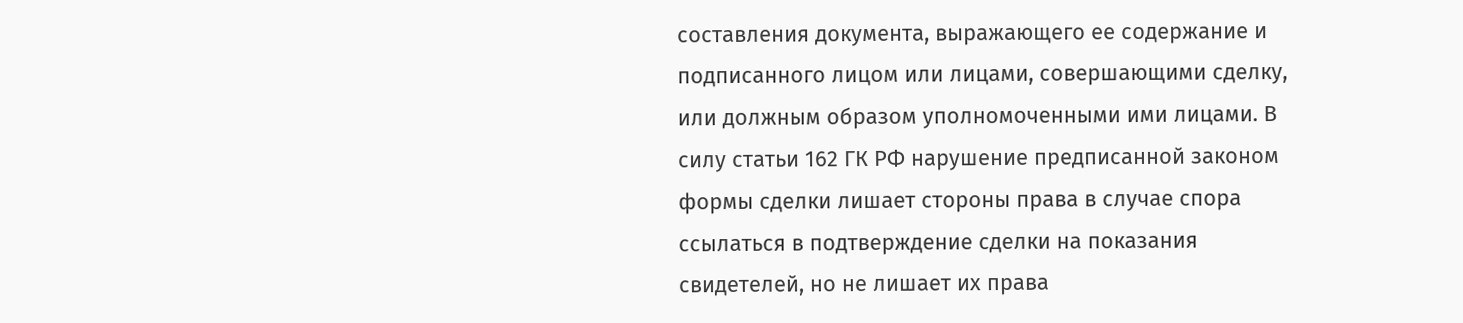составления документа, выражающего ее содержание и подписанного лицом или лицами, совершающими сделку, или должным образом уполномоченными ими лицами. В силу статьи 162 ГК РФ нарушение предписанной законом формы сделки лишает стороны права в случае спора ссылаться в подтверждение сделки на показания свидетелей, но не лишает их права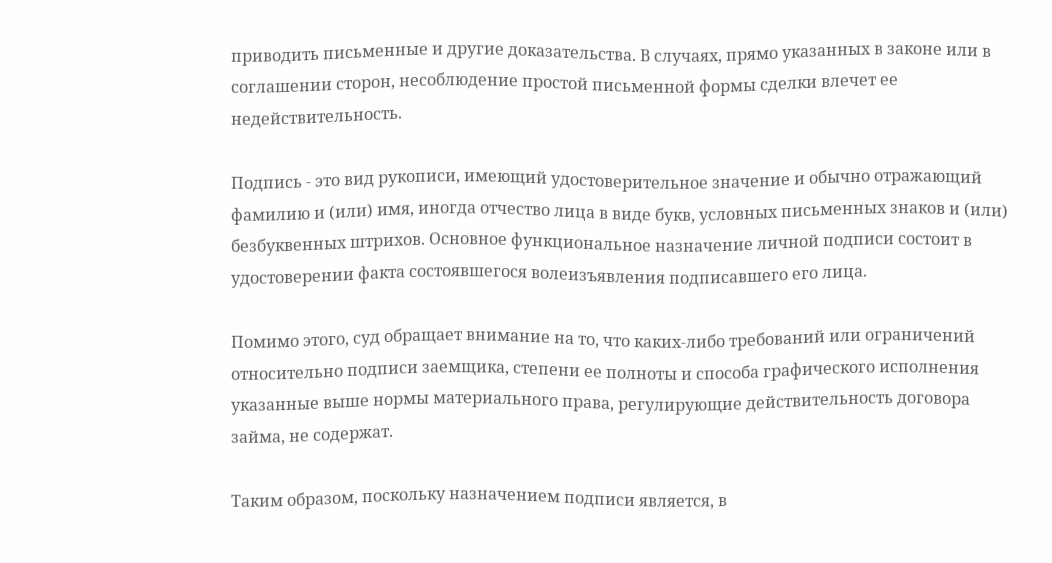приводить письменные и другие доказательства. В случаях, прямо указанных в законе или в соглашении сторон, несоблюдение простой письменной формы сделки влечет ее недействительность.

Подпись - это вид рукописи, имеющий удостоверительное значение и обычно отражающий фамилию и (или) имя, иногда отчество лица в виде букв, условных письменных знаков и (или) безбуквенных штрихов. Основное функциональное назначение личной подписи состоит в удостоверении факта состоявшегося волеизъявления подписавшего его лица.

Помимо этого, суд обращает внимание на то, что каких-либо требований или ограничений относительно подписи заемщика, степени ее полноты и способа графического исполнения указанные выше нормы материального права, регулирующие действительность договора займа, не содержат.

Таким образом, поскольку назначением подписи является, в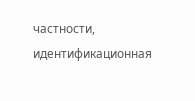частности, идентификационная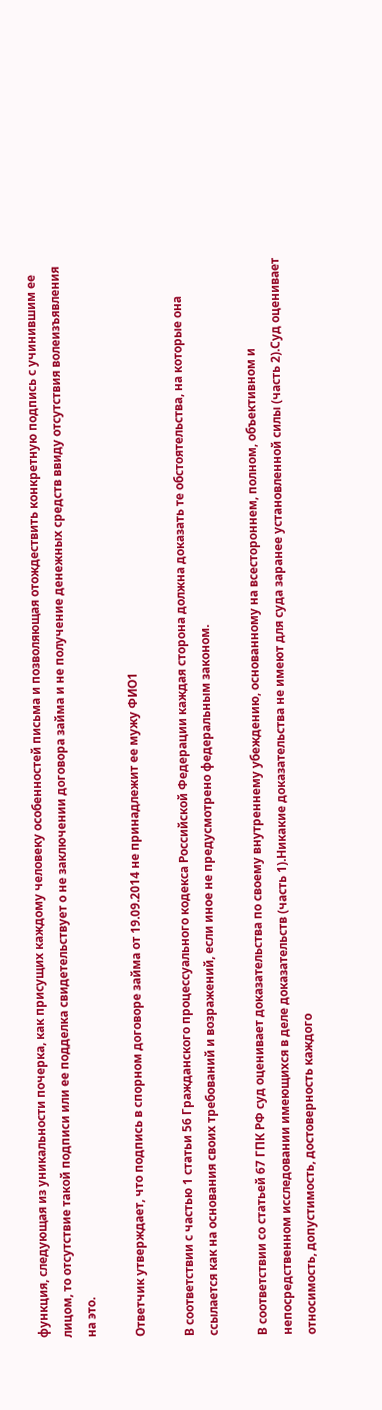функция, следующая из уникальности почерка, как присущих каждому человеку особенностей письма и позволяющая отождествить конкретную подпись с учинившим ее лицом, то отсутствие такой подписи или ее подделка свидетельствует о не заключении договора займа и не получение денежных средств ввиду отсутствия волеизъявления на это.

Ответчик утверждает, что подпись в спорном договоре займа от 19.09.2014 не принадлежит ее мужу ФИО1

В соответствии с частью 1 статьи 56 Гражданского процессуального кодекса Российской Федерации каждая сторона должна доказать те обстоятельства, на которые она ссылается как на основания своих требований и возражений, если иное не предусмотрено федеральным законом.

В соответствии со статьей 67 ГПК РФ суд оценивает доказательства по своему внутреннему убеждению, основанному на всестороннем, полном, объективном и непосредственном исследовании имеющихся в деле доказательств (часть 1).Никакие доказательства не имеют для суда заранее установленной силы (часть 2).Суд оценивает относимость, допустимость, достоверность каждого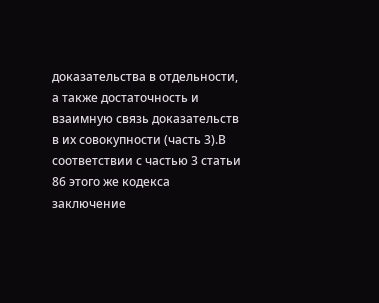доказательства в отдельности, а также достаточность и взаимную связь доказательств в их совокупности (часть 3).В соответствии с частью 3 статьи 86 этого же кодекса заключение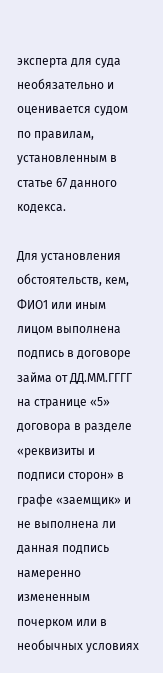эксперта для суда необязательно и оценивается судом по правилам, установленным в статье 67 данного кодекса.

Для установления обстоятельств, кем, ФИО1 или иным лицом выполнена подпись в договоре займа от ДД.ММ.ГГГГ на странице «5» договора в разделе «реквизиты и подписи сторон» в графе «заемщик» и не выполнена ли данная подпись намеренно измененным почерком или в необычных условиях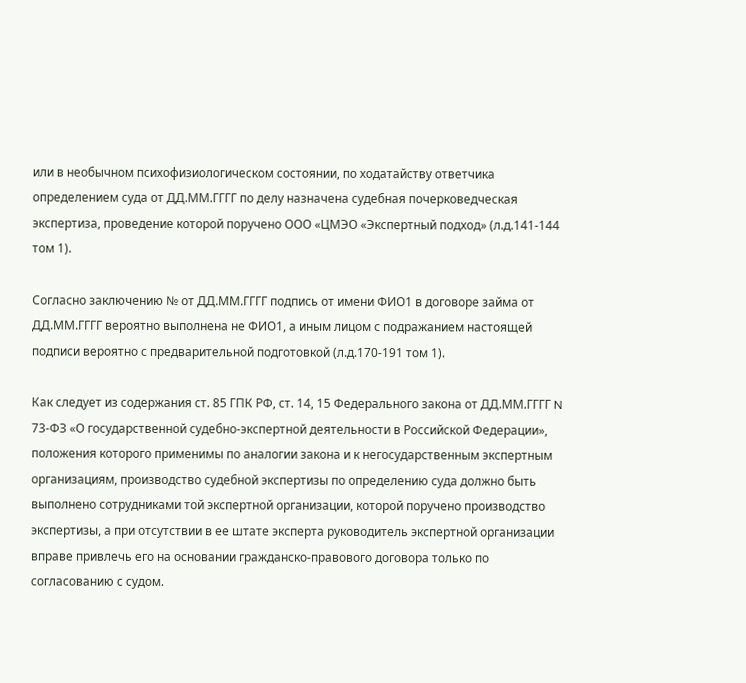или в необычном психофизиологическом состоянии, по ходатайству ответчика определением суда от ДД.ММ.ГГГГ по делу назначена судебная почерковедческая экспертиза, проведение которой поручено ООО «ЦМЭО «Экспертный подход» (л.д.141-144 том 1).

Согласно заключению № от ДД.ММ.ГГГГ подпись от имени ФИО1 в договоре займа от ДД.ММ.ГГГГ вероятно выполнена не ФИО1, а иным лицом с подражанием настоящей подписи вероятно с предварительной подготовкой (л.д.170-191 том 1).

Как следует из содержания ст. 85 ГПК РФ, ст. 14, 15 Федерального закона от ДД.ММ.ГГГГ N 73-ФЗ «О государственной судебно-экспертной деятельности в Российской Федерации», положения которого применимы по аналогии закона и к негосударственным экспертным организациям, производство судебной экспертизы по определению суда должно быть выполнено сотрудниками той экспертной организации, которой поручено производство экспертизы, а при отсутствии в ее штате эксперта руководитель экспертной организации вправе привлечь его на основании гражданско-правового договора только по согласованию с судом.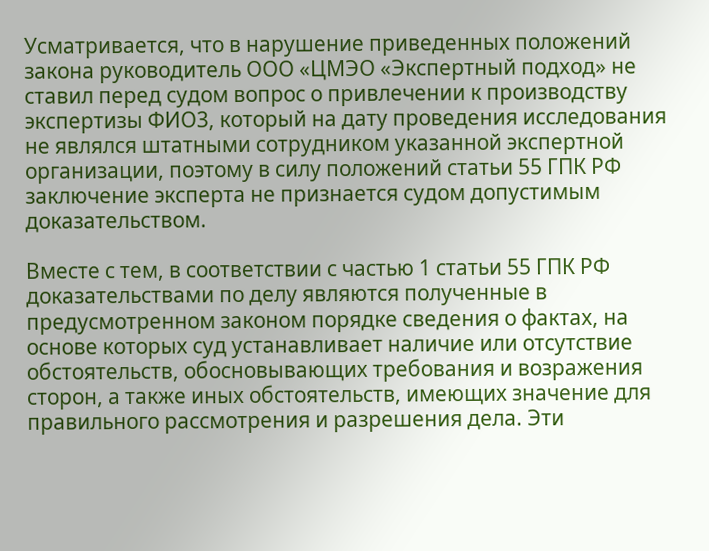Усматривается, что в нарушение приведенных положений закона руководитель ООО «ЦМЭО «Экспертный подход» не ставил перед судом вопрос о привлечении к производству экспертизы ФИО3, который на дату проведения исследования не являлся штатными сотрудником указанной экспертной организации, поэтому в силу положений статьи 55 ГПК РФ заключение эксперта не признается судом допустимым доказательством.

Вместе с тем, в соответствии с частью 1 статьи 55 ГПК РФ доказательствами по делу являются полученные в предусмотренном законом порядке сведения о фактах, на основе которых суд устанавливает наличие или отсутствие обстоятельств, обосновывающих требования и возражения сторон, а также иных обстоятельств, имеющих значение для правильного рассмотрения и разрешения дела. Эти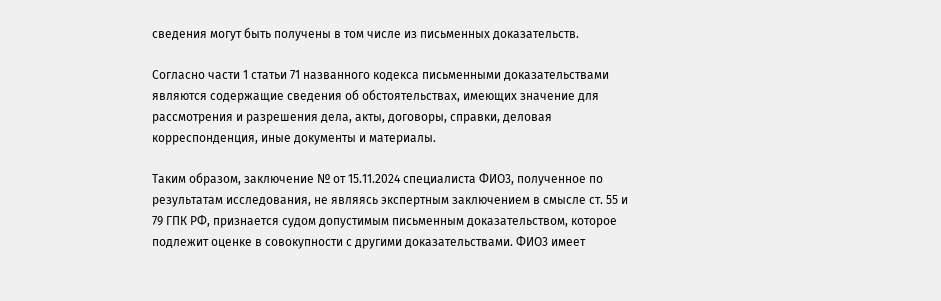сведения могут быть получены в том числе из письменных доказательств.

Согласно части 1 статьи 71 названного кодекса письменными доказательствами являются содержащие сведения об обстоятельствах, имеющих значение для рассмотрения и разрешения дела, акты, договоры, справки, деловая корреспонденция, иные документы и материалы.

Таким образом, заключение № от 15.11.2024 специалиста ФИО3, полученное по результатам исследования, не являясь экспертным заключением в смысле ст. 55 и 79 ГПК РФ, признается судом допустимым письменным доказательством, которое подлежит оценке в совокупности с другими доказательствами. ФИО3 имеет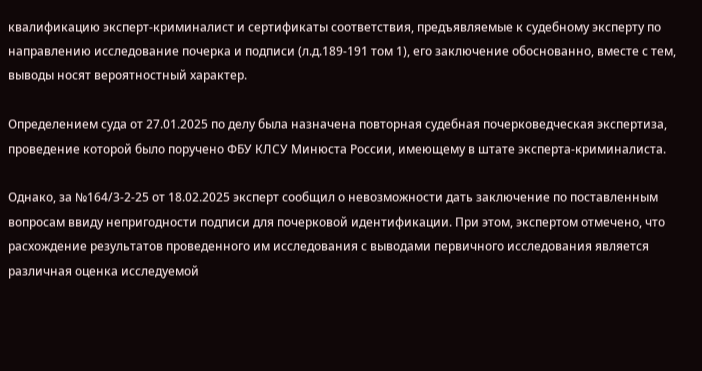квалификацию эксперт-криминалист и сертификаты соответствия, предъявляемые к судебному эксперту по направлению исследование почерка и подписи (л.д.189-191 том 1), его заключение обоснованно, вместе с тем, выводы носят вероятностный характер.

Определением суда от 27.01.2025 по делу была назначена повторная судебная почерковедческая экспертиза, проведение которой было поручено ФБУ КЛСУ Минюста России, имеющему в штате эксперта-криминалиста.

Однако, за №164/3-2-25 от 18.02.2025 эксперт сообщил о невозможности дать заключение по поставленным вопросам ввиду непригодности подписи для почерковой идентификации. При этом, экспертом отмечено, что расхождение результатов проведенного им исследования с выводами первичного исследования является различная оценка исследуемой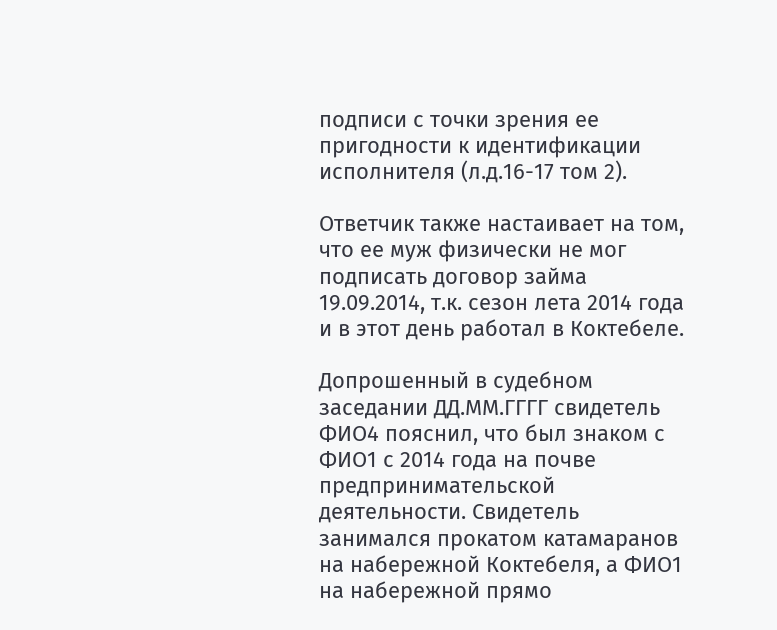подписи с точки зрения ее пригодности к идентификации исполнителя (л.д.16-17 том 2).

Ответчик также настаивает на том, что ее муж физически не мог подписать договор займа 19.09.2014, т.к. сезон лета 2014 года и в этот день работал в Коктебеле.

Допрошенный в судебном заседании ДД.ММ.ГГГГ свидетель ФИО4 пояснил, что был знаком с ФИО1 с 2014 года на почве предпринимательской деятельности. Свидетель занимался прокатом катамаранов на набережной Коктебеля, а ФИО1 на набережной прямо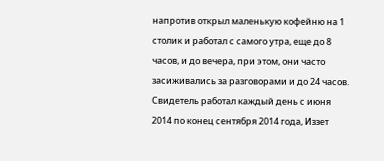напротив открыл маленькую кофейню на 1 столик и работал с самого утра, еще до 8 часов, и до вечера, при этом, они часто засиживались за разговорами и до 24 часов. Свидетель работал каждый день с июня 2014 по конец сентября 2014 года, Иззет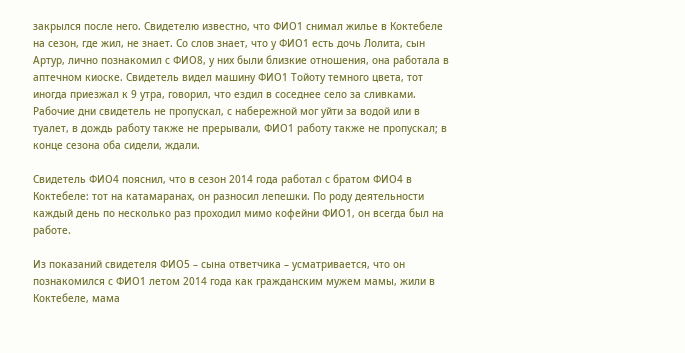закрылся после него. Свидетелю известно, что ФИО1 снимал жилье в Коктебеле на сезон, где жил, не знает. Со слов знает, что у ФИО1 есть дочь Лолита, сын Артур, лично познакомил с ФИО8, у них были близкие отношения, она работала в аптечном киоске. Свидетель видел машину ФИО1 Тойоту темного цвета, тот иногда приезжал к 9 утра, говорил, что ездил в соседнее село за сливками. Рабочие дни свидетель не пропускал, с набережной мог уйти за водой или в туалет, в дождь работу также не прерывали, ФИО1 работу также не пропускал; в конце сезона оба сидели, ждали.

Свидетель ФИО4 пояснил, что в сезон 2014 года работал с братом ФИО4 в Коктебеле: тот на катамаранах, он разносил лепешки. По роду деятельности каждый день по несколько раз проходил мимо кофейни ФИО1, он всегда был на работе.

Из показаний свидетеля ФИО5 – сына ответчика – усматривается, что он познакомился с ФИО1 летом 2014 года как гражданским мужем мамы, жили в Коктебеле, мама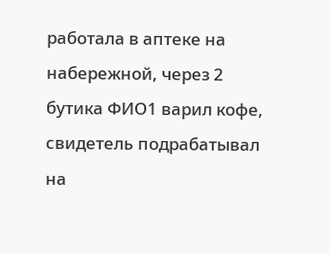работала в аптеке на набережной, через 2 бутика ФИО1 варил кофе, свидетель подрабатывал на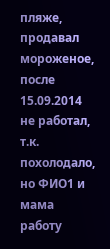пляже, продавал мороженое, после 15.09.2014 не работал, т.к. похолодало, но ФИО1 и мама работу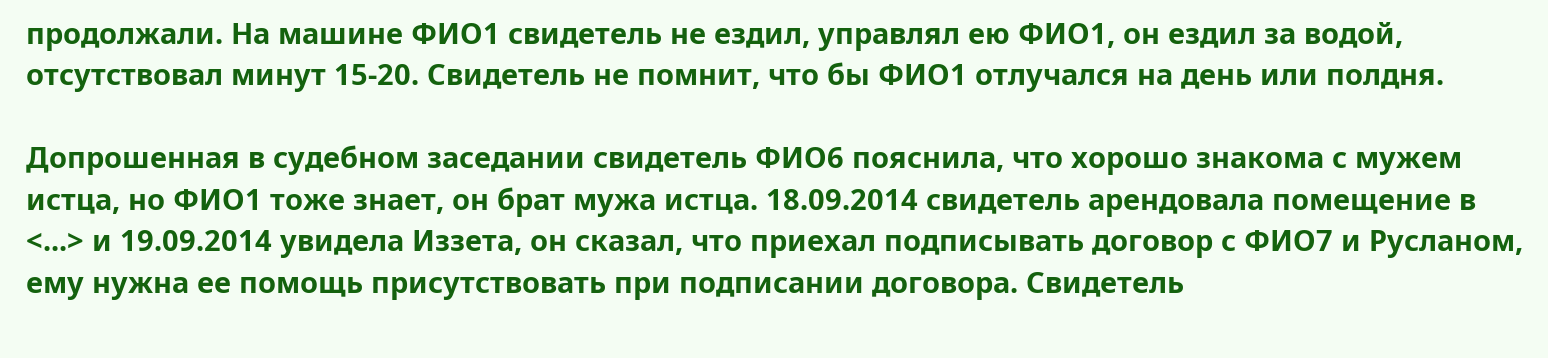продолжали. На машине ФИО1 свидетель не ездил, управлял ею ФИО1, он ездил за водой, отсутствовал минут 15-20. Свидетель не помнит, что бы ФИО1 отлучался на день или полдня.

Допрошенная в судебном заседании свидетель ФИО6 пояснила, что хорошо знакома с мужем истца, но ФИО1 тоже знает, он брат мужа истца. 18.09.2014 свидетель арендовала помещение в <...> и 19.09.2014 увидела Иззета, он сказал, что приехал подписывать договор с ФИО7 и Русланом, ему нужна ее помощь присутствовать при подписании договора. Свидетель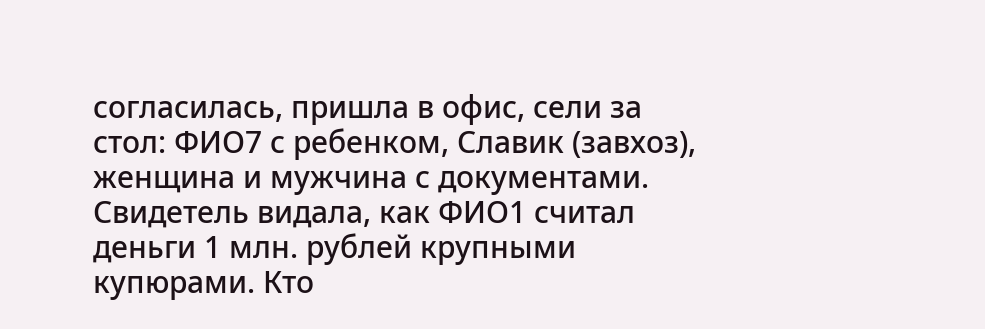согласилась, пришла в офис, сели за стол: ФИО7 с ребенком, Славик (завхоз), женщина и мужчина с документами. Свидетель видала, как ФИО1 считал деньги 1 млн. рублей крупными купюрами. Кто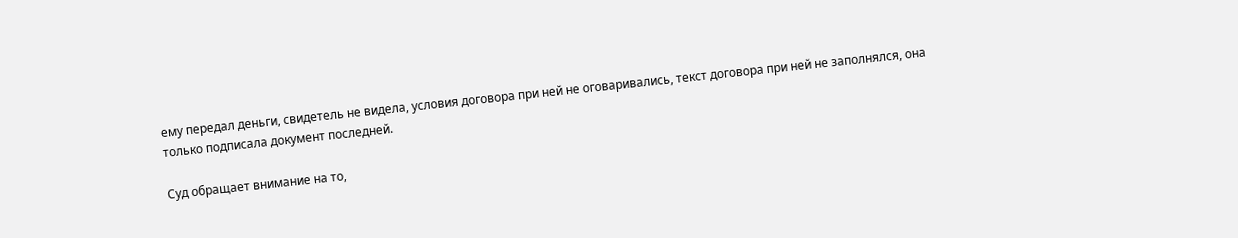ему передал деньги, свидетель не видела, условия договора при ней не оговаривались, текст договора при ней не заполнялся, она только подписала документ последней.

Суд обращает внимание на то,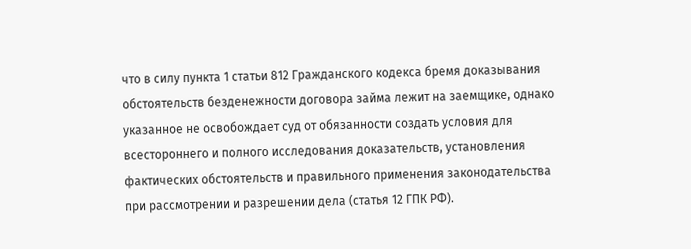что в силу пункта 1 статьи 812 Гражданского кодекса бремя доказывания обстоятельств безденежности договора займа лежит на заемщике, однако указанное не освобождает суд от обязанности создать условия для всестороннего и полного исследования доказательств, установления фактических обстоятельств и правильного применения законодательства при рассмотрении и разрешении дела (статья 12 ГПК РФ).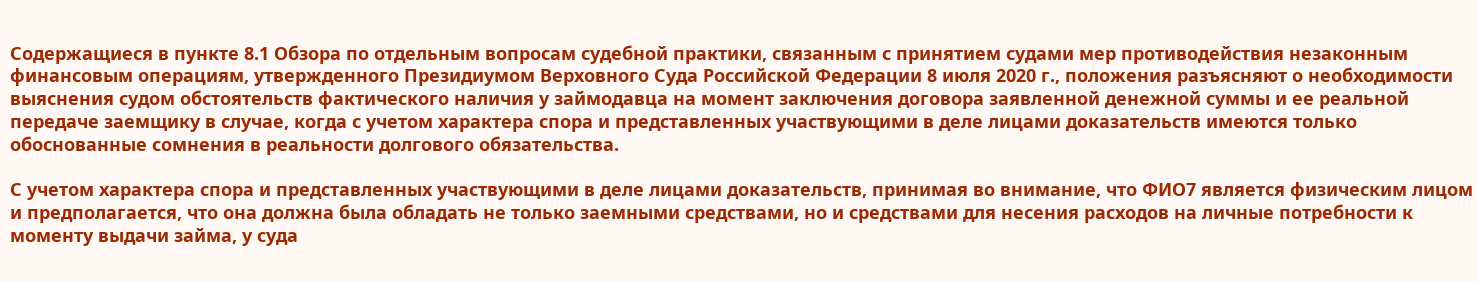Содержащиеся в пункте 8.1 Обзора по отдельным вопросам судебной практики, связанным с принятием судами мер противодействия незаконным финансовым операциям, утвержденного Президиумом Верховного Суда Российской Федерации 8 июля 2020 г., положения разъясняют о необходимости выяснения судом обстоятельств фактического наличия у займодавца на момент заключения договора заявленной денежной суммы и ее реальной передаче заемщику в случае, когда с учетом характера спора и представленных участвующими в деле лицами доказательств имеются только обоснованные сомнения в реальности долгового обязательства.

С учетом характера спора и представленных участвующими в деле лицами доказательств, принимая во внимание, что ФИО7 является физическим лицом и предполагается, что она должна была обладать не только заемными средствами, но и средствами для несения расходов на личные потребности к моменту выдачи займа, у суда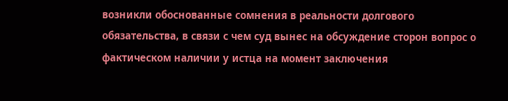возникли обоснованные сомнения в реальности долгового обязательства, в связи с чем суд вынес на обсуждение сторон вопрос о фактическом наличии у истца на момент заключения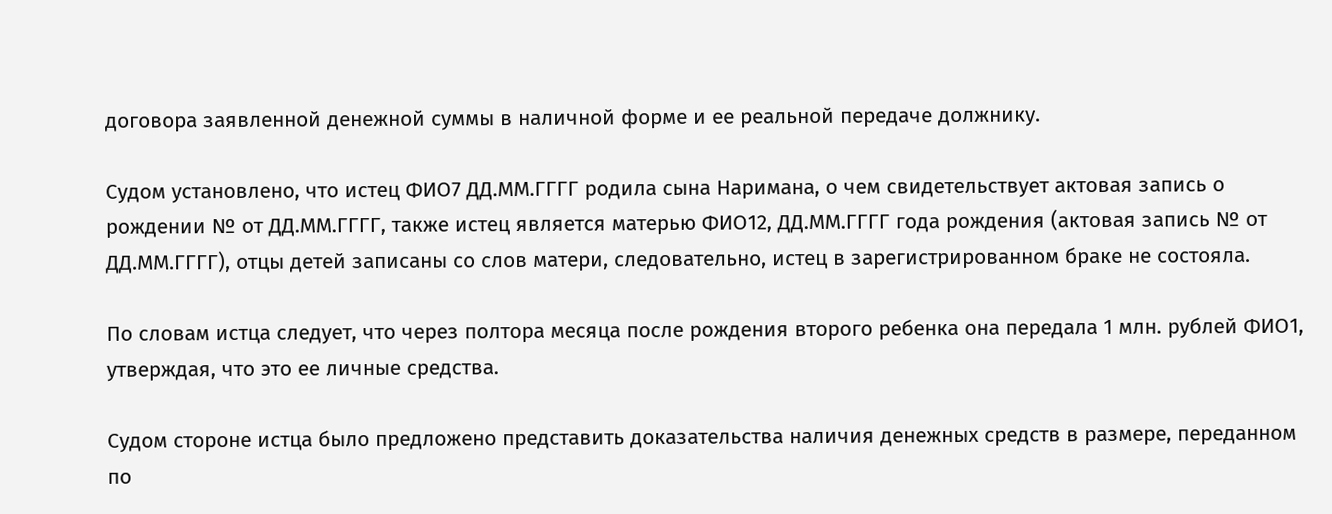договора заявленной денежной суммы в наличной форме и ее реальной передаче должнику.

Судом установлено, что истец ФИО7 ДД.ММ.ГГГГ родила сына Наримана, о чем свидетельствует актовая запись о рождении № от ДД.ММ.ГГГГ, также истец является матерью ФИО12, ДД.ММ.ГГГГ года рождения (актовая запись № от ДД.ММ.ГГГГ), отцы детей записаны со слов матери, следовательно, истец в зарегистрированном браке не состояла.

По словам истца следует, что через полтора месяца после рождения второго ребенка она передала 1 млн. рублей ФИО1, утверждая, что это ее личные средства.

Судом стороне истца было предложено представить доказательства наличия денежных средств в размере, переданном по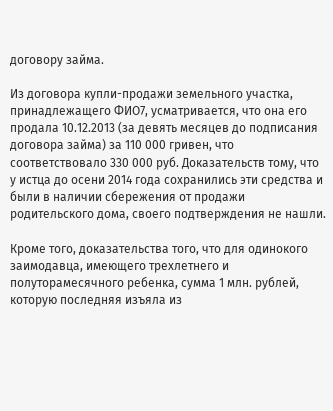договору займа.

Из договора купли-продажи земельного участка, принадлежащего ФИО7, усматривается, что она его продала 10.12.2013 (за девять месяцев до подписания договора займа) за 110 000 гривен, что соответствовало 330 000 руб. Доказательств тому, что у истца до осени 2014 года сохранились эти средства и были в наличии сбережения от продажи родительского дома, своего подтверждения не нашли.

Кроме того, доказательства того, что для одинокого заимодавца, имеющего трехлетнего и полуторамесячного ребенка, сумма 1 млн. рублей, которую последняя изъяла из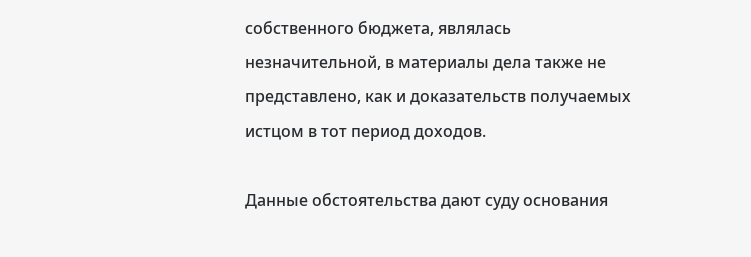собственного бюджета, являлась незначительной, в материалы дела также не представлено, как и доказательств получаемых истцом в тот период доходов.

Данные обстоятельства дают суду основания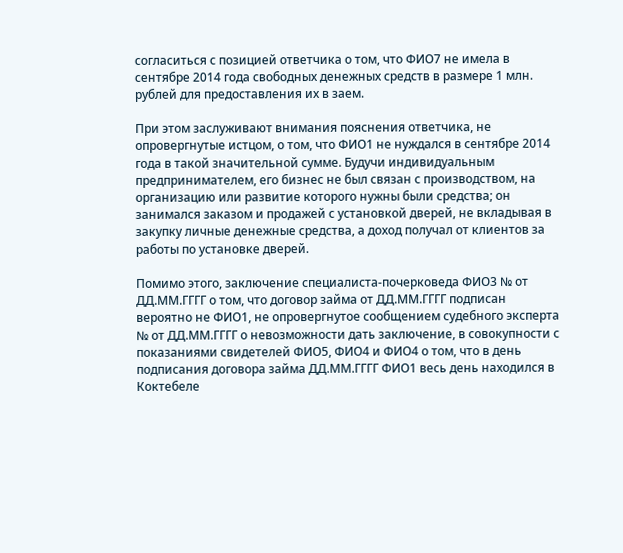согласиться с позицией ответчика о том, что ФИО7 не имела в сентябре 2014 года свободных денежных средств в размере 1 млн. рублей для предоставления их в заем.

При этом заслуживают внимания пояснения ответчика, не опровергнутые истцом, о том, что ФИО1 не нуждался в сентябре 2014 года в такой значительной сумме. Будучи индивидуальным предпринимателем, его бизнес не был связан с производством, на организацию или развитие которого нужны были средства; он занимался заказом и продажей с установкой дверей, не вкладывая в закупку личные денежные средства, а доход получал от клиентов за работы по установке дверей.

Помимо этого, заключение специалиста-почерковеда ФИО3 № от ДД.ММ.ГГГГ о том, что договор займа от ДД.ММ.ГГГГ подписан вероятно не ФИО1, не опровергнутое сообщением судебного эксперта № от ДД.ММ.ГГГГ о невозможности дать заключение, в совокупности с показаниями свидетелей ФИО5, ФИО4 и ФИО4 о том, что в день подписания договора займа ДД.ММ.ГГГГ ФИО1 весь день находился в Коктебеле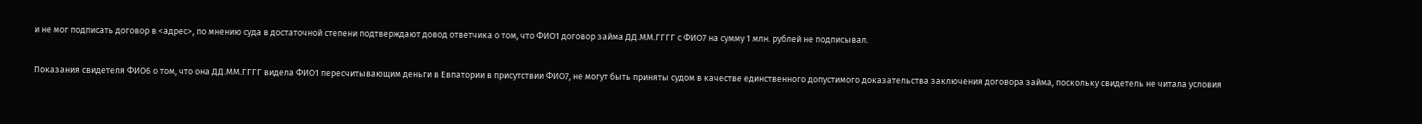и не мог подписать договор в <адрес>, по мнению суда в достаточной степени подтверждают довод ответчика о том, что ФИО1 договор займа ДД.ММ.ГГГГ с ФИО7 на сумму 1 млн. рублей не подписывал.

Показания свидетеля ФИО6 о том, что она ДД.ММ.ГГГГ видела ФИО1 пересчитывающим деньги в Евпатории в присутствии ФИО7, не могут быть приняты судом в качестве единственного допустимого доказательства заключения договора займа, поскольку свидетель не читала условия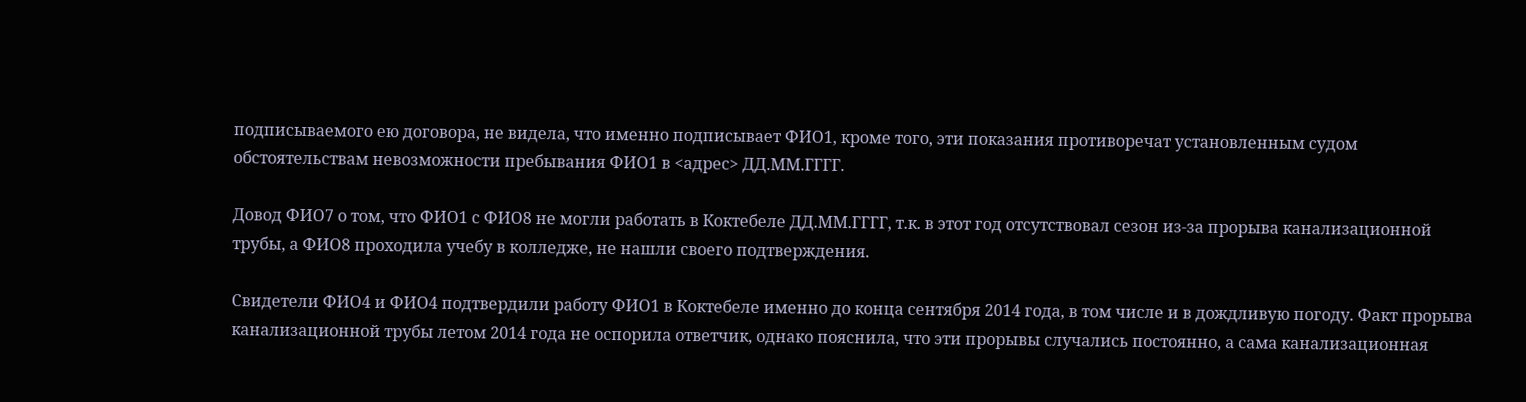подписываемого ею договора, не видела, что именно подписывает ФИО1, кроме того, эти показания противоречат установленным судом обстоятельствам невозможности пребывания ФИО1 в <адрес> ДД.ММ.ГГГГ.

Довод ФИО7 о том, что ФИО1 с ФИО8 не могли работать в Коктебеле ДД.ММ.ГГГГ, т.к. в этот год отсутствовал сезон из-за прорыва канализационной трубы, а ФИО8 проходила учебу в колледже, не нашли своего подтверждения.

Свидетели ФИО4 и ФИО4 подтвердили работу ФИО1 в Коктебеле именно до конца сентября 2014 года, в том числе и в дождливую погоду. Факт прорыва канализационной трубы летом 2014 года не оспорила ответчик, однако пояснила, что эти прорывы случались постоянно, а сама канализационная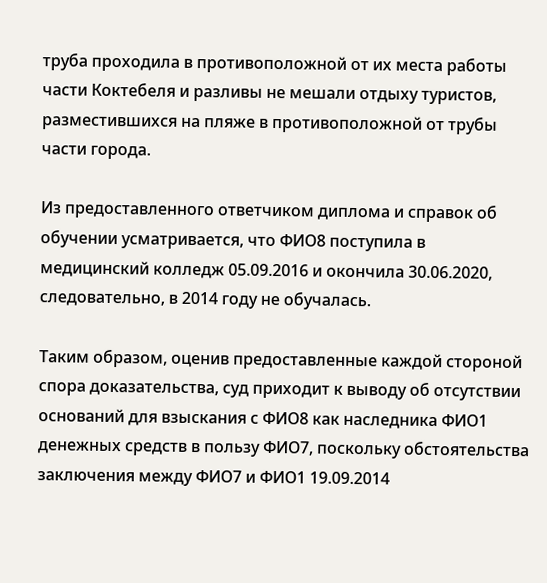труба проходила в противоположной от их места работы части Коктебеля и разливы не мешали отдыху туристов, разместившихся на пляже в противоположной от трубы части города.

Из предоставленного ответчиком диплома и справок об обучении усматривается, что ФИО8 поступила в медицинский колледж 05.09.2016 и окончила 30.06.2020, следовательно, в 2014 году не обучалась.

Таким образом, оценив предоставленные каждой стороной спора доказательства, суд приходит к выводу об отсутствии оснований для взыскания с ФИО8 как наследника ФИО1 денежных средств в пользу ФИО7, поскольку обстоятельства заключения между ФИО7 и ФИО1 19.09.2014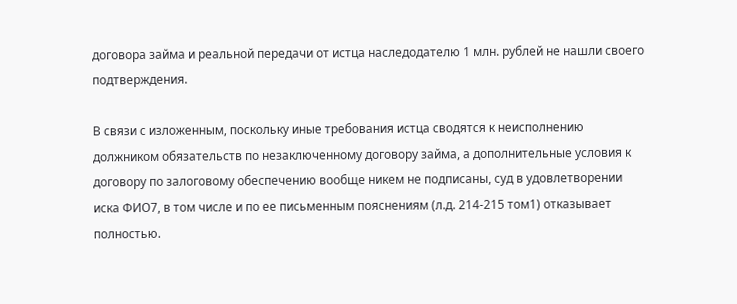договора займа и реальной передачи от истца наследодателю 1 млн. рублей не нашли своего подтверждения.

В связи с изложенным, поскольку иные требования истца сводятся к неисполнению должником обязательств по незаключенному договору займа, а дополнительные условия к договору по залоговому обеспечению вообще никем не подписаны, суд в удовлетворении иска ФИО7, в том числе и по ее письменным пояснениям (л.д. 214-215 том1) отказывает полностью.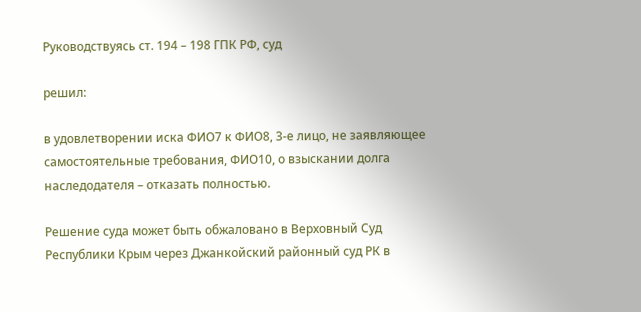Руководствуясь ст. 194 – 198 ГПК РФ, суд

решил:

в удовлетворении иска ФИО7 к ФИО8, 3-е лицо, не заявляющее самостоятельные требования, ФИО10, о взыскании долга наследодателя – отказать полностью.

Решение суда может быть обжаловано в Верховный Суд Республики Крым через Джанкойский районный суд РК в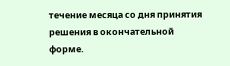течение месяца со дня принятия решения в окончательной форме.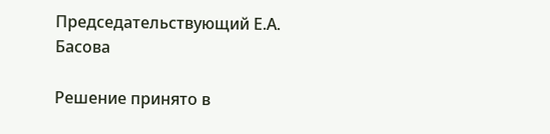Председательствующий Е.А. Басова

Решение принято в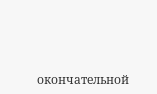окончательной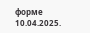форме 10.04.2025.